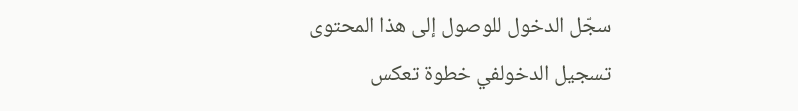سجّل الدخول للوصول إلى هذا المحتوى
تسجيل الدخولفي خطوة تعكس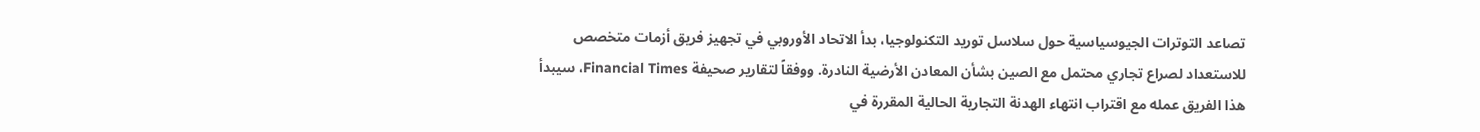تصاعد التوترات الجيوسياسية حول سلاسل توريد التكنولوجيا، بدأ الاتحاد الأوروبي في تجهيز فريق أزمات متخصص للاستعداد لصراع تجاري محتمل مع الصين بشأن المعادن الأرضية النادرة. ووفقاً لتقارير صحيفة Financial Times، سيبدأ هذا الفريق عمله مع اقتراب انتهاء الهدنة التجارية الحالية المقررة في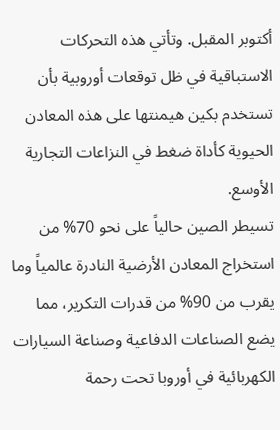أكتوبر المقبل. وتأتي هذه التحركات الاستباقية في ظل توقعات أوروبية بأن تستخدم بكين هيمنتها على هذه المعادن الحيوية كأداة ضغط في النزاعات التجارية الأوسع.
تسيطر الصين حالياً على نحو 70% من استخراج المعادن الأرضية النادرة عالمياً وما يقرب من 90% من قدرات التكرير، مما يضع الصناعات الدفاعية وصناعة السيارات الكهربائية في أوروبا تحت رحمة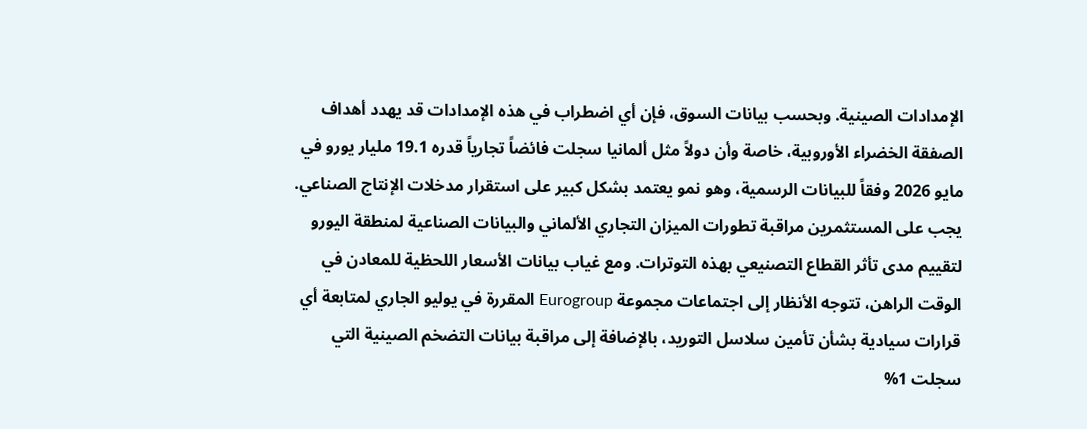الإمدادات الصينية. وبحسب بيانات السوق، فإن أي اضطراب في هذه الإمدادات قد يهدد أهداف الصفقة الخضراء الأوروبية، خاصة وأن دولاً مثل ألمانيا سجلت فائضاً تجارياً قدره 19.1 مليار يورو في مايو 2026 وفقاً للبيانات الرسمية، وهو نمو يعتمد بشكل كبير على استقرار مدخلات الإنتاج الصناعي.
يجب على المستثمرين مراقبة تطورات الميزان التجاري الألماني والبيانات الصناعية لمنطقة اليورو لتقييم مدى تأثر القطاع التصنيعي بهذه التوترات. ومع غياب بيانات الأسعار اللحظية للمعادن في الوقت الراهن، تتوجه الأنظار إلى اجتماعات مجموعة Eurogroup المقررة في يوليو الجاري لمتابعة أي قرارات سيادية بشأن تأمين سلاسل التوريد، بالإضافة إلى مراقبة بيانات التضخم الصينية التي سجلت 1%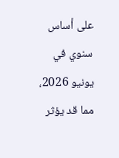على أساس سنوي في يونيو 2026، مما قد يؤثر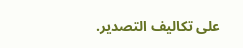على تكاليف التصدير.